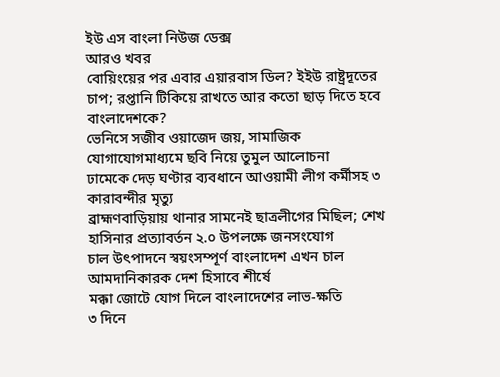ইউ এস বাংলা নিউজ ডেক্স
আরও খবর
বোয়িংয়ের পর এবার এয়ারবাস ডিল? ইইউ রাষ্ট্রদূতের চাপ; রপ্তানি টিকিয়ে রাখতে আর কতো ছাড় দিতে হবে বাংলাদেশকে?
ভেনিসে সজীব ওয়াজেদ জয়, সামাজিক যোগাযোগমাধ্যমে ছবি নিয়ে তুমুল আলোচনা
ঢামেকে দেড় ঘণ্টার ব্যবধানে আওয়ামী লীগ কর্মীসহ ৩ কারাবন্দীর মৃত্যু
ব্রাহ্মণবাড়িয়ায় থানার সামনেই ছাত্রলীগের মিছিল; শেখ হাসিনার প্রত্যাবর্তন ২.০ উপলক্ষে জনসংযোগ
চাল উৎপাদনে স্বয়ংসম্পূর্ণ বাংলাদেশ এখন চাল আমদানিকারক দেশ হিসাবে শীর্ষে
মক্কা জোটে যোগ দিলে বাংলাদেশের লাভ-ক্ষতি
৩ দিনে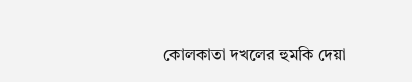কোলকাতা দখলের হুমকি দেয়া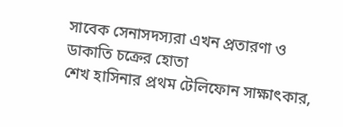সাবেক সেনাসদস্যরা এখন প্রতারণা ও ডাকাতি চক্রের হোতা
শেখ হাসিনার প্রথম টেলিফোন সাক্ষাৎকার,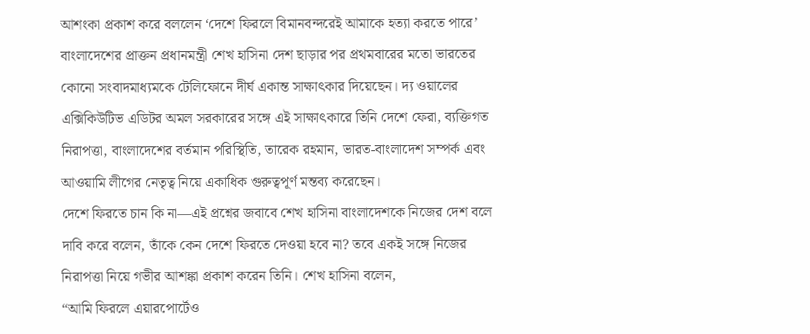আশংকা প্রকাশ করে বললেন ‘দেশে ফিরলে বিমানবন্দরেই আমাকে হত্যা করতে পারে’
বাংলাদেশের প্রাক্তন প্রধানমন্ত্রী শেখ হাসিনা দেশ ছাড়ার পর প্রথমবারের মতো ভারতের কোনো সংবাদমাধ্যমকে টেলিফোনে দীর্ঘ একান্ত সাক্ষাৎকার দিয়েছেন। দ্য ওয়ালের এক্সিকিউটিভ এডিটর অমল সরকারের সঙ্গে এই সাক্ষাৎকারে তিনি দেশে ফেরা, ব্যক্তিগত নিরাপত্তা, বাংলাদেশের বর্তমান পরিস্থিতি, তারেক রহমান, ভারত-বাংলাদেশ সম্পর্ক এবং আওয়ামি লীগের নেতৃত্ব নিয়ে একাধিক গুরুত্বপূর্ণ মন্তব্য করেছেন।
দেশে ফিরতে চান কি না—এই প্রশ্নের জবাবে শেখ হাসিনা বাংলাদেশকে নিজের দেশ বলে দাবি করে বলেন, তাঁকে কেন দেশে ফিরতে দেওয়া হবে না? তবে একই সঙ্গে নিজের নিরাপত্তা নিয়ে গভীর আশঙ্কা প্রকাশ করেন তিনি। শেখ হাসিনা বলেন,
“আমি ফিরলে এয়ারপোর্টেও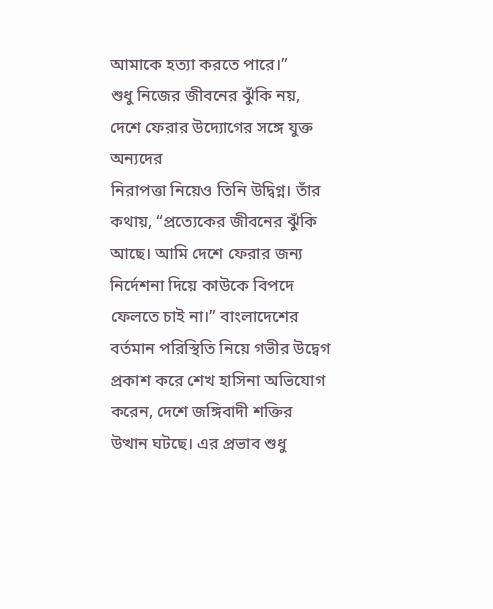আমাকে হত্যা করতে পারে।”
শুধু নিজের জীবনের ঝুঁকি নয়, দেশে ফেরার উদ্যোগের সঙ্গে যুক্ত অন্যদের
নিরাপত্তা নিয়েও তিনি উদ্বিগ্ন। তাঁর কথায়, “প্রত্যেকের জীবনের ঝুঁকি আছে। আমি দেশে ফেরার জন্য নির্দেশনা দিয়ে কাউকে বিপদে ফেলতে চাই না।” বাংলাদেশের বর্তমান পরিস্থিতি নিয়ে গভীর উদ্বেগ প্রকাশ করে শেখ হাসিনা অভিযোগ করেন, দেশে জঙ্গিবাদী শক্তির উত্থান ঘটছে। এর প্রভাব শুধু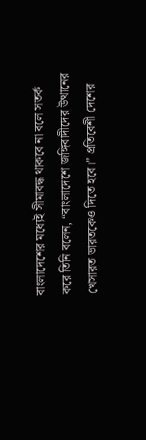বাংলাদেশের মধ্যেই সীমাবদ্ধ থাকবে না বলে সতর্ক করে তিনি বলেন, “বাংলাদেশে জঙ্গিবাদীদের উত্থানের খেসারত ভারতকেও দিতে হবে।” প্রতিবেশী দেশের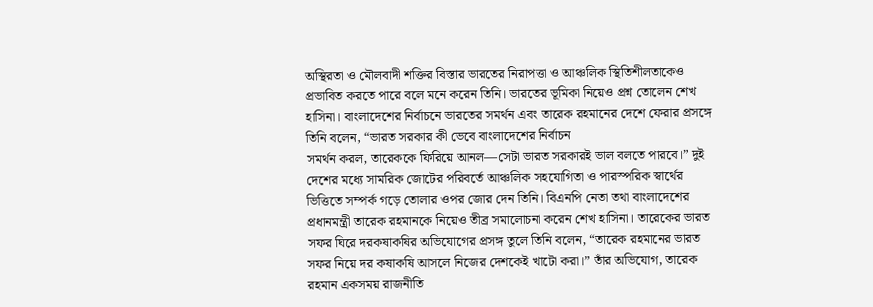অস্থিরতা ও মৌলবাদী শক্তির বিস্তার ভারতের নিরাপত্তা ও আঞ্চলিক স্থিতিশীলতাকেও প্রভাবিত করতে পারে বলে মনে করেন তিনি। ভারতের ভূমিকা নিয়েও প্রশ্ন তোলেন শেখ হাসিনা। বাংলাদেশের নির্বাচনে ভারতের সমর্থন এবং তারেক রহমানের দেশে ফেরার প্রসঙ্গে তিনি বলেন, “ভারত সরকার কী ভেবে বাংলাদেশের নির্বাচন
সমর্থন করল, তারেককে ফিরিয়ে আনল—সেটা ভারত সরকারই ভাল বলতে পারবে।” দুই দেশের মধ্যে সামরিক জোটের পরিবর্তে আঞ্চলিক সহযোগিতা ও পারস্পরিক স্বার্থের ভিত্তিতে সম্পর্ক গড়ে তোলার ওপর জোর দেন তিনি। বিএনপি নেতা তথা বাংলাদেশের প্রধানমন্ত্রী তারেক রহমানকে নিয়েও তীব্র সমালোচনা করেন শেখ হাসিনা। তারেকের ভারত সফর ঘিরে দরকষাকষির অভিযোগের প্রসঙ্গ তুলে তিনি বলেন, “তারেক রহমানের ভারত সফর নিয়ে দর কষাকষি আসলে নিজের দেশকেই খাটো করা।” তাঁর অভিযোগ, তারেক রহমান একসময় রাজনীতি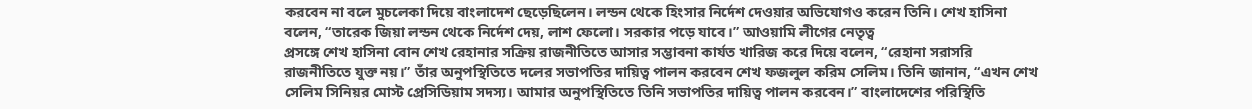করবেন না বলে মুচলেকা দিয়ে বাংলাদেশ ছেড়েছিলেন। লন্ডন থেকে হিংসার নির্দেশ দেওয়ার অভিযোগও করেন তিনি। শেখ হাসিনা বলেন, “তারেক জিয়া লন্ডন থেকে নির্দেশ দেয়, লাশ ফেলো। সরকার পড়ে যাবে।” আওয়ামি লীগের নেতৃত্ব
প্রসঙ্গে শেখ হাসিনা বোন শেখ রেহানার সক্রিয় রাজনীতিতে আসার সম্ভাবনা কার্যত খারিজ করে দিয়ে বলেন, “রেহানা সরাসরি রাজনীতিতে যুক্ত নয়।” তাঁর অনুপস্থিতিতে দলের সভাপতির দায়িত্ব পালন করবেন শেখ ফজলুল করিম সেলিম। তিনি জানান, “এখন শেখ সেলিম সিনিয়র মোস্ট প্রেসিডিয়াম সদস্য। আমার অনুপস্থিতিতে তিনি সভাপতির দায়িত্ব পালন করবেন।” বাংলাদেশের পরিস্থিতি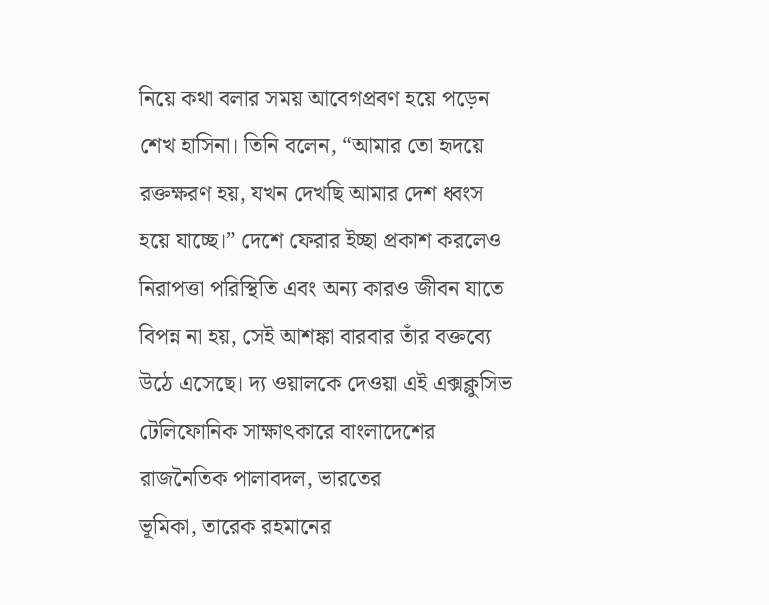নিয়ে কথা বলার সময় আবেগপ্রবণ হয়ে পড়েন শেখ হাসিনা। তিনি বলেন, “আমার তো হৃদয়ে রক্তক্ষরণ হয়, যখন দেখছি আমার দেশ ধ্বংস হয়ে যাচ্ছে।” দেশে ফেরার ইচ্ছা প্রকাশ করলেও নিরাপত্তা পরিস্থিতি এবং অন্য কারও জীবন যাতে বিপন্ন না হয়, সেই আশঙ্কা বারবার তাঁর বক্তব্যে উঠে এসেছে। দ্য ওয়ালকে দেওয়া এই এক্সক্লুসিভ টেলিফোনিক সাক্ষাৎকারে বাংলাদেশের রাজনৈতিক পালাবদল, ভারতের
ভূমিকা, তারেক রহমানের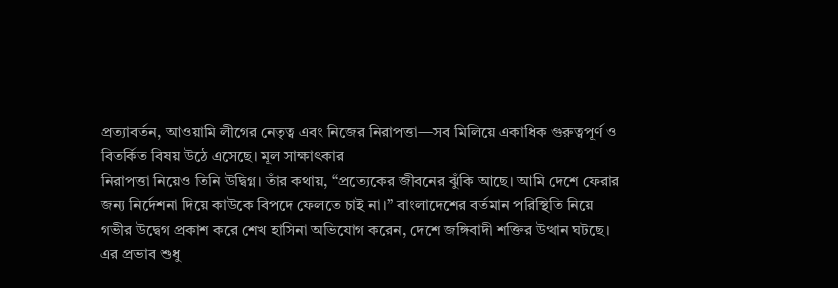প্রত্যাবর্তন, আওয়ামি লীগের নেতৃত্ব এবং নিজের নিরাপত্তা—সব মিলিয়ে একাধিক গুরুত্বপূর্ণ ও বিতর্কিত বিষয় উঠে এসেছে। মূল সাক্ষাৎকার
নিরাপত্তা নিয়েও তিনি উদ্বিগ্ন। তাঁর কথায়, “প্রত্যেকের জীবনের ঝুঁকি আছে। আমি দেশে ফেরার জন্য নির্দেশনা দিয়ে কাউকে বিপদে ফেলতে চাই না।” বাংলাদেশের বর্তমান পরিস্থিতি নিয়ে গভীর উদ্বেগ প্রকাশ করে শেখ হাসিনা অভিযোগ করেন, দেশে জঙ্গিবাদী শক্তির উত্থান ঘটছে। এর প্রভাব শুধু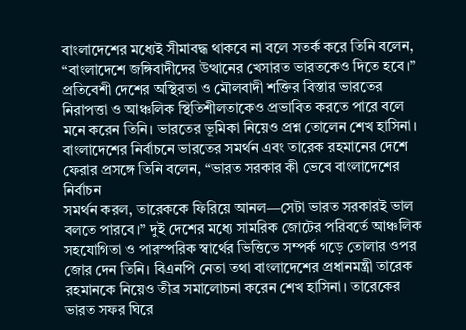বাংলাদেশের মধ্যেই সীমাবদ্ধ থাকবে না বলে সতর্ক করে তিনি বলেন, “বাংলাদেশে জঙ্গিবাদীদের উত্থানের খেসারত ভারতকেও দিতে হবে।” প্রতিবেশী দেশের অস্থিরতা ও মৌলবাদী শক্তির বিস্তার ভারতের নিরাপত্তা ও আঞ্চলিক স্থিতিশীলতাকেও প্রভাবিত করতে পারে বলে মনে করেন তিনি। ভারতের ভূমিকা নিয়েও প্রশ্ন তোলেন শেখ হাসিনা। বাংলাদেশের নির্বাচনে ভারতের সমর্থন এবং তারেক রহমানের দেশে ফেরার প্রসঙ্গে তিনি বলেন, “ভারত সরকার কী ভেবে বাংলাদেশের নির্বাচন
সমর্থন করল, তারেককে ফিরিয়ে আনল—সেটা ভারত সরকারই ভাল বলতে পারবে।” দুই দেশের মধ্যে সামরিক জোটের পরিবর্তে আঞ্চলিক সহযোগিতা ও পারস্পরিক স্বার্থের ভিত্তিতে সম্পর্ক গড়ে তোলার ওপর জোর দেন তিনি। বিএনপি নেতা তথা বাংলাদেশের প্রধানমন্ত্রী তারেক রহমানকে নিয়েও তীব্র সমালোচনা করেন শেখ হাসিনা। তারেকের ভারত সফর ঘিরে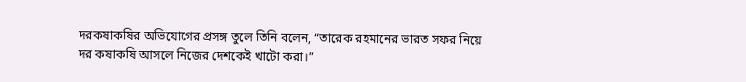দরকষাকষির অভিযোগের প্রসঙ্গ তুলে তিনি বলেন, “তারেক রহমানের ভারত সফর নিয়ে দর কষাকষি আসলে নিজের দেশকেই খাটো করা।”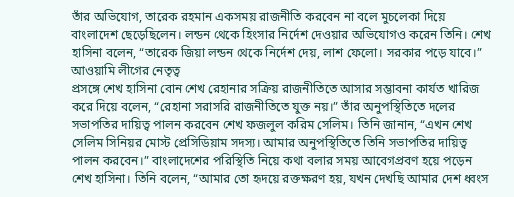তাঁর অভিযোগ, তারেক রহমান একসময় রাজনীতি করবেন না বলে মুচলেকা দিয়ে বাংলাদেশ ছেড়েছিলেন। লন্ডন থেকে হিংসার নির্দেশ দেওয়ার অভিযোগও করেন তিনি। শেখ হাসিনা বলেন, “তারেক জিয়া লন্ডন থেকে নির্দেশ দেয়, লাশ ফেলো। সরকার পড়ে যাবে।” আওয়ামি লীগের নেতৃত্ব
প্রসঙ্গে শেখ হাসিনা বোন শেখ রেহানার সক্রিয় রাজনীতিতে আসার সম্ভাবনা কার্যত খারিজ করে দিয়ে বলেন, “রেহানা সরাসরি রাজনীতিতে যুক্ত নয়।” তাঁর অনুপস্থিতিতে দলের সভাপতির দায়িত্ব পালন করবেন শেখ ফজলুল করিম সেলিম। তিনি জানান, “এখন শেখ সেলিম সিনিয়র মোস্ট প্রেসিডিয়াম সদস্য। আমার অনুপস্থিতিতে তিনি সভাপতির দায়িত্ব পালন করবেন।” বাংলাদেশের পরিস্থিতি নিয়ে কথা বলার সময় আবেগপ্রবণ হয়ে পড়েন শেখ হাসিনা। তিনি বলেন, “আমার তো হৃদয়ে রক্তক্ষরণ হয়, যখন দেখছি আমার দেশ ধ্বংস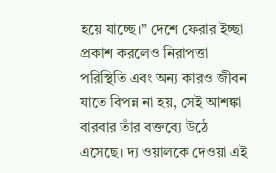হয়ে যাচ্ছে।” দেশে ফেরার ইচ্ছা প্রকাশ করলেও নিরাপত্তা পরিস্থিতি এবং অন্য কারও জীবন যাতে বিপন্ন না হয়, সেই আশঙ্কা বারবার তাঁর বক্তব্যে উঠে এসেছে। দ্য ওয়ালকে দেওয়া এই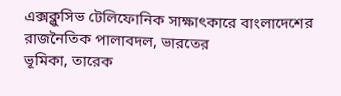এক্সক্লুসিভ টেলিফোনিক সাক্ষাৎকারে বাংলাদেশের রাজনৈতিক পালাবদল, ভারতের
ভূমিকা, তারেক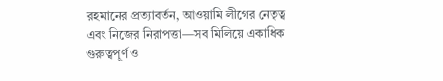রহমানের প্রত্যাবর্তন, আওয়ামি লীগের নেতৃত্ব এবং নিজের নিরাপত্তা—সব মিলিয়ে একাধিক গুরুত্বপূর্ণ ও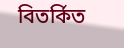বিতর্কিত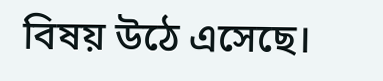বিষয় উঠে এসেছে।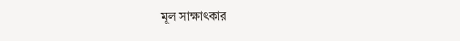মূল সাক্ষাৎকার